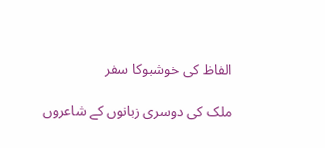الفاظ کی خوشبوکا سفر

ملک کی دوسری زبانوں کے شاعروں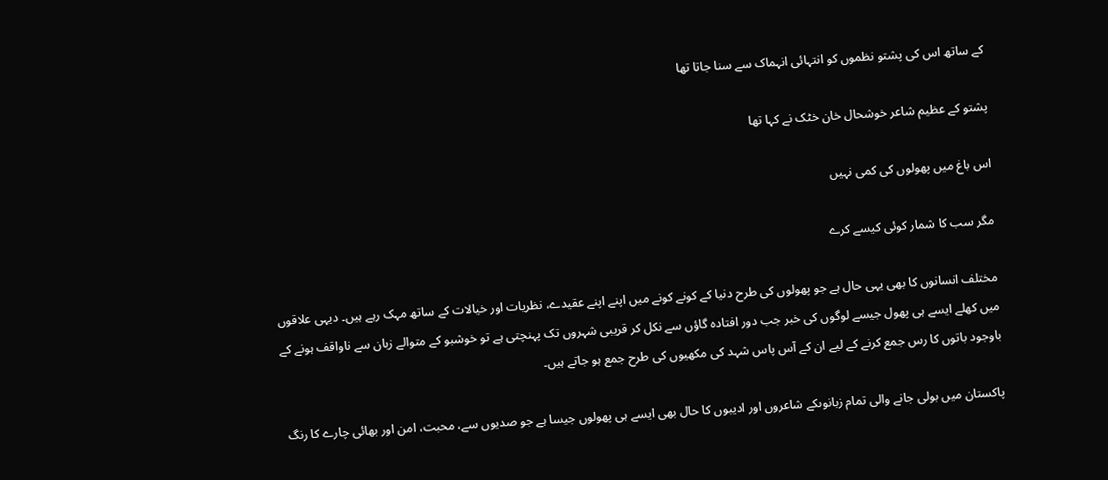کے ساتھ اس کی پشتو نظموں کو انتہائی انہماک سے سنا جاتا تھا

پشتو کے عظیم شاعر خوشحال خان خٹک نے کہا تھا

اس باغ میں پھولوں کی کمی نہیں

مگر سب کا شمار کوئی کیسے کرے

مختلف انسانوں کا بھی یہی حال ہے جو پھولوں کی طرح دنیا کے کونے کونے میں اپنے اپنے عقیدے، نظریات اور خیالات کے ساتھ مہک رہے ہیں۔ دیہی علاقوں میں کھلے ایسے ہی پھول جیسے لوگوں کی خبر جب دور افتادہ گاؤں سے نکل کر قریبی شہروں تک پہنچتی ہے تو خوشبو کے متوالے زبان سے ناواقف ہونے کے باوجود باتوں کا رس جمع کرنے کے لیے ان کے آس پاس شہد کی مکھیوں کی طرح جمع ہو جاتے ہیں۔

پاکستان میں بولی جانے والی تمام زبانوںکے شاعروں اور ادیبوں کا حال بھی ایسے ہی پھولوں جیسا ہے جو صدیوں سے، محبت، امن اور بھائی چارے کا رنگ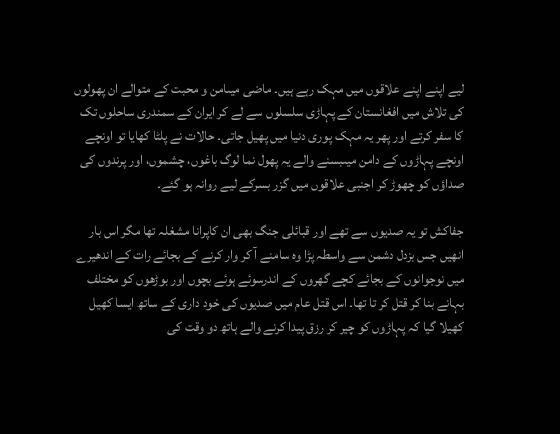لیے اپنے اپنے علاقوں میں مہک رہے ہیں۔ ماضی میںامن و محبت کے متوالے ان پھولوں کی تلاش میں افغانستان کے پہاڑی سلسلوں سے لے کر ایران کے سمندری ساحلوں تک کا سفر کرتے اور پھر یہ مہک پوری دنیا میں پھیل جاتی۔ حالات نے پلٹا کھایا تو اونچے اونچے پہاڑوں کے دامن میںبسنے والے یہ پھول نما لوگ باغوں، چشموں، اور پرندوں کی صداؤں کو چھوڑ کر اجنبی علاقوں میں گزر بسرکے لیے روانہ ہو گئے۔

جفاکش تو یہ صدیوں سے تھے اور قبائلی جنگ بھی ان کاپرانا مشغلہ تھا مگر اس بار انھیں جس بزدل دشمن سے واسطہ پڑا وہ سامنے آ کر وار کرنے کے بجائے رات کے اندھیرے میں نوجوانوں کے بجائے کچے گھروں کے اندرسوئے ہوئے بچوں اور بوڑھوں کو مختلف بہانے بنا کر قتل کر تا تھا۔ اس قتل عام میں صدیوں کی خود داری کے ساتھ ایسا کھیل کھیلا گیا کہ پہاڑوں کو چیر کر رزق پیدا کرنے والے ہاتھ دو وقت کی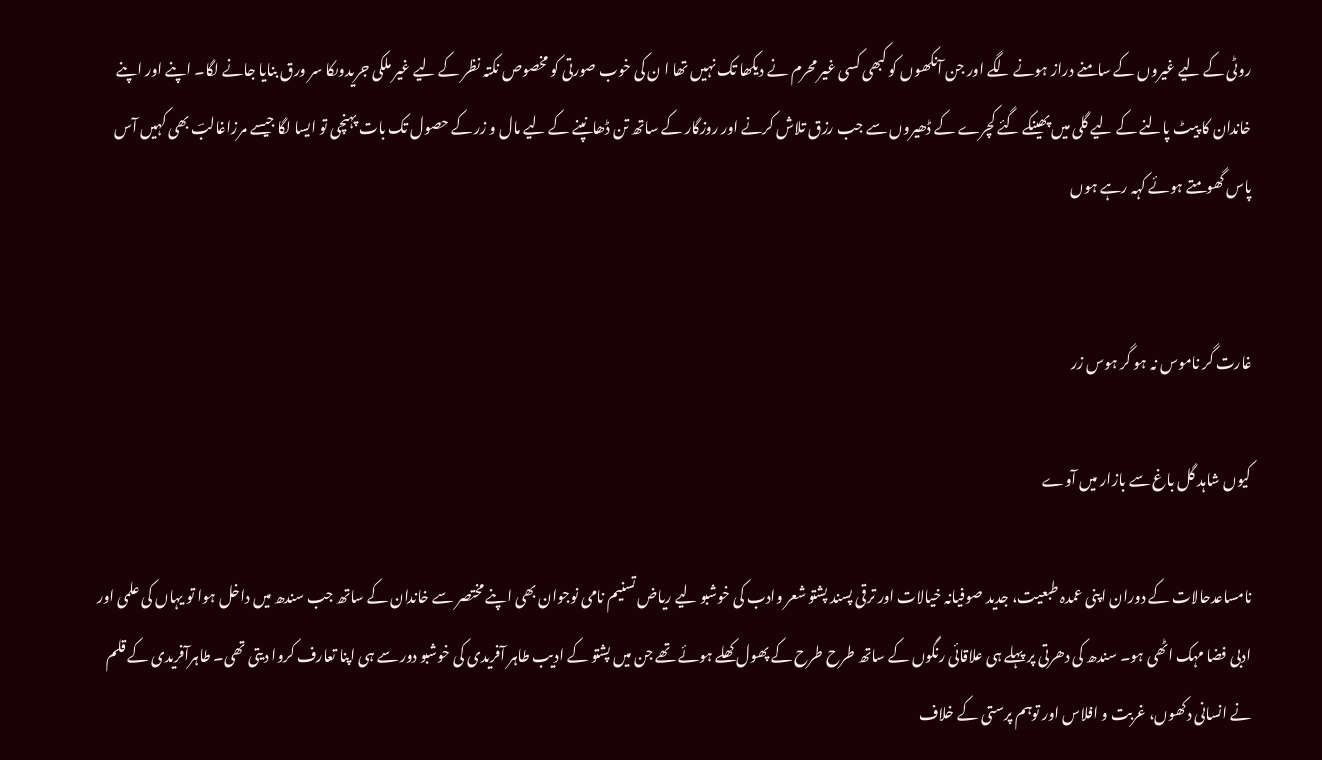روٹی کے لیے غیروں کے سامنے دراز ہونے لگے اور جن آنکھوں کو کبھی کسی غیر محرم نے دیکھا تک نہیں تھا ا ن کی خوب صورتی کو مخصوص نکتہ نظر کے لیے غیر ملکی جریدوںکا سر ورق بنایا جانے لگا۔ اپنے اور اپنے خاندان کا پیٹ پالنے کے لیے گلی میں پھینکے گئے کچرے کے ڈھیروں سے جب رزق تلاش کرنے اور روزگار کے ساتھ تن ڈھانپنے کے لیے مال و زر کے حصول تک بات پہنچی تو ایسا لگا جیسے مرزاغالبؔ بھی کہیں آس پاس گھومتے ہوئے کہہ رہے ہوں


غارت گر ناموس نہ ہو گر ہوس زر

کیوں شاہد گل باغ سے بازار میں آوے

نامساعدحالات کے دوران اپنی عمدہ طبعیت، جدید صوفیانہ خیالات اور ترقی پسند پشتو شعر وادب کی خوشبو لیے ریاض تسنیم نامی نوجوان بھی اپنے مختصر سے خاندان کے ساتھ جب سندھ میں داخل ہوا تو یہاں کی علمی اور ادبی فضا مہک اٹھی ہو۔ سندھ کی دھرتی پر پہلے ہی علاقائی رنگوں کے ساتھ طرح طرح کے پھول کھلے ہوئے تھے جن میں پشتو کے ادیب طاہر آفریدی کی خوشبو دور سے ہی اپنا تعارف کروا دیتی تھی۔ طاہرآفریدی کے قلم نے انسانی دکھوں، غربت و افلاس اور توہم پرستی کے خلاف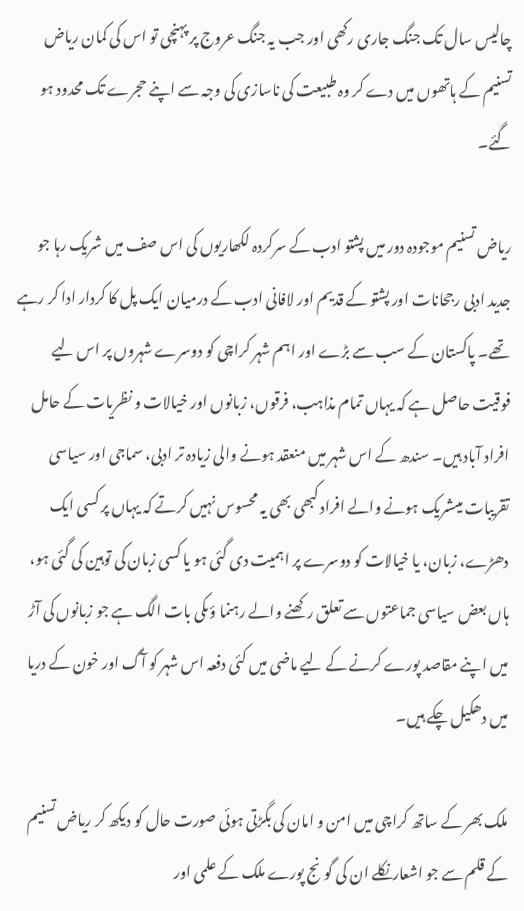چالیس سال تک جنگ جاری رکھی اور جب یہ جنگ عروج پر پہنچی تو اس کی کمان ریاض تسنیم کے ہاتھوں میں دے کر وہ طبیعت کی ناسازی کی وجہ سے اپنے حجرے تک محدود ہو گئے۔

ریاض تسنیم موجودہ دور میں پشتو ادب کے سرکردہ لکھاریوں کی اس صف میں شریک رہا جو جدید ادبی رجحانات اور پشتو کے قدیم اور لافانی ادب کے درمیان ایک پل کا کردار ادا کر رہے تھے۔ پاکستان کے سب سے بڑے اور اہم شہر کراچی کو دوسرے شہروں پر اس لیے فوقیت حاصل ہے کہ یہاں تمام مذاہب، فرقوں، زبانوں اور خیالات و نظریات کے حامل افراد آباد ہیں۔ سندھ کے اس شہر میں منعقد ہونے والی زیادہ تر ادبی، سماجی اور سیاسی تقریبات میںشریک ہونے والے افراد کبھی بھی یہ محسوس نہیں کرتے کہ یہاں پر کسی ایک دھڑے، زبان، یا خیالات کو دوسرے پر اہمیت دی گئی ہو یا کسی زبان کی توہین کی گئی ہو، ہاں بعض سیاسی جماعتوں سے تعلق رکھنے والے رہنما ؤںکی بات الگ ہے جو زبانوں کی آڑ میں اپنے مقاصد پورے کرنے کے لیے ماضی میں کئی دفعہ اس شہر کو آگ اور خون کے دریا میں دھکیل چکے ہیں۔

ملک بھر کے ساتھ کراچی میں امن و امان کی بگڑتی ہوئی صورت حال کو دیکھ کر ریاض تسنیم کے قلم سے جو اشعارنکلے ان کی گونج پورے ملک کے علمی اور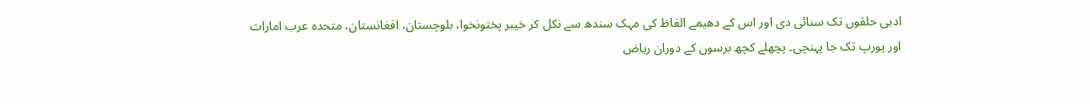ادبی حلقوں تک سنائی دی اور اس کے دھیمے الفاظ کی مہک سندھ سے نکل کر خیبر پختونخوا، بلوچستان، افغانستان، متحدہ عرب امارات اور یورپ تک جا پہنچی۔ پچھلے کچھ برسوں کے دوران ریاض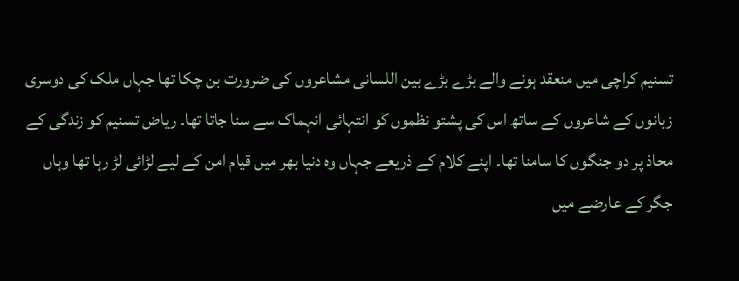تسنیم کراچی میں منعقد ہونے والے بڑے بڑے بین اللسانی مشاعروں کی ضرورت بن چکا تھا جہاں ملک کی دوسری زبانوں کے شاعروں کے ساتھ اس کی پشتو نظموں کو انتہائی انہماک سے سنا جاتا تھا۔ ریاض تسنیم کو زندگی کے محاذ پر دو جنگوں کا سامنا تھا۔ اپنے کلام کے ذریعے جہاں وہ دنیا بھر میں قیام امن کے لیے لڑائی لڑ رہا تھا وہاں جگر کے عارضے میں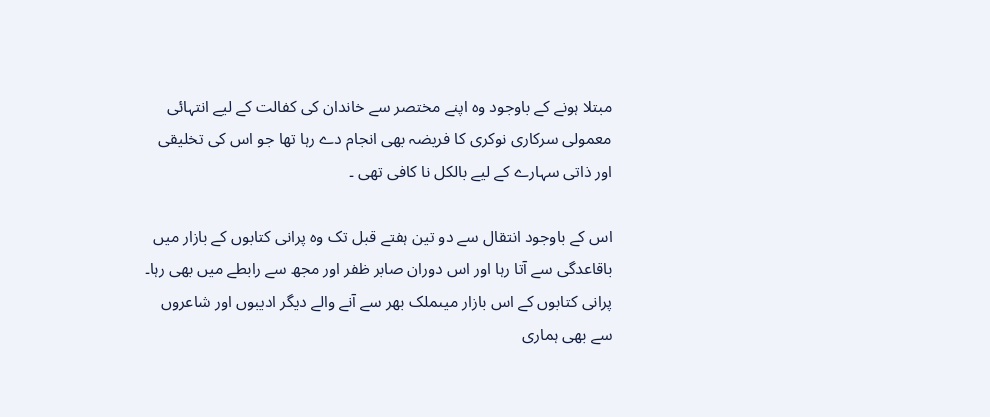مبتلا ہونے کے باوجود وہ اپنے مختصر سے خاندان کی کفالت کے لیے انتہائی معمولی سرکاری نوکری کا فریضہ بھی انجام دے رہا تھا جو اس کی تخلیقی اور ذاتی سہارے کے لیے بالکل نا کافی تھی ۔

اس کے باوجود انتقال سے دو تین ہفتے قبل تک وہ پرانی کتابوں کے بازار میں باقاعدگی سے آتا رہا اور اس دوران صابر ظفر اور مجھ سے رابطے میں بھی رہا۔ پرانی کتابوں کے اس بازار میںملک بھر سے آنے والے دیگر ادیبوں اور شاعروں سے بھی ہماری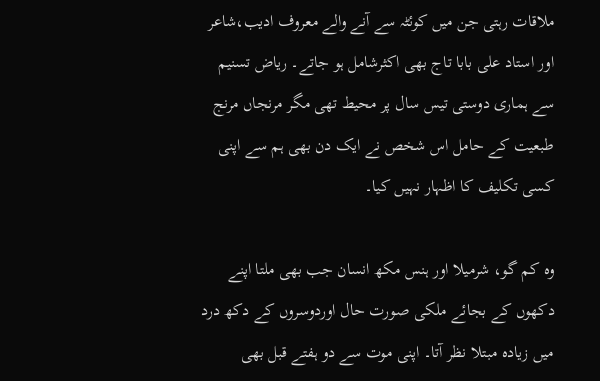ملاقات رہتی جن میں کوئٹہ سے آنے والے معروف ادیب،شاعر اور استاد علی بابا تاج بھی اکثرشامل ہو جاتے۔ ریاض تسنیم سے ہماری دوستی تیس سال پر محیط تھی مگر مرنجاں مرنج طبعیت کے حامل اس شخص نے ایک دن بھی ہم سے اپنی کسی تکلیف کا اظہار نہیں کیا۔

وہ کم گو، شرمیلا اور ہنس مکھ انسان جب بھی ملتا اپنے دکھوں کے بجائے ملکی صورت حال اوردوسروں کے دکھ درد میں زیادہ مبتلا نظر آتا۔ اپنی موت سے دو ہفتے قبل بھی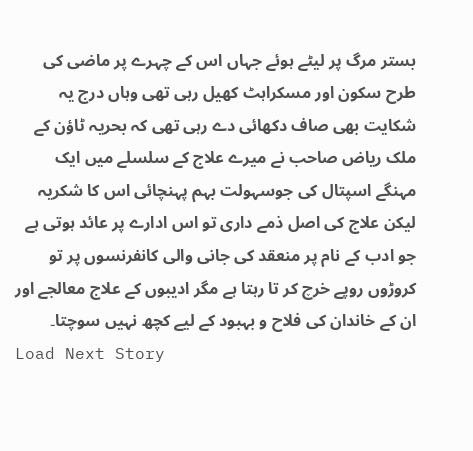بستر مرگ پر لیٹے ہوئے جہاں اس کے چہرے پر ماضی کی طرح سکون اور مسکراہٹ کھیل رہی تھی وہاں درج یہ شکایت بھی صاف دکھائی دے رہی تھی کہ بحریہ ٹاؤن کے ملک ریاض صاحب نے میرے علاج کے سلسلے میں ایک مہنگے اسپتال کی جوسہولت بہم پہنچائی اس کا شکریہ لیکن علاج کی اصل ذمے داری تو اس ادارے پر عائد ہوتی ہے جو ادب کے نام پر منعقد کی جانی والی کانفرنسوں پر تو کروڑوں روپے خرچ کر تا رہتا ہے مگر ادیبوں کے علاج معالجے اور ان کے خاندان کی فلاح و بہبود کے لیے کچھ نہیں سوچتا۔
Load Next Story